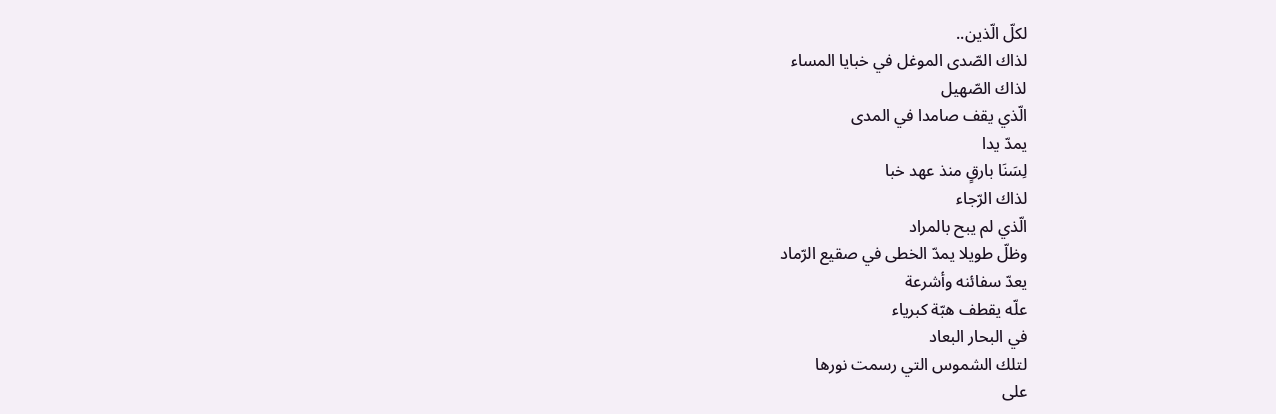لكلّ الّذين..
لذاك الصّدى الموغل في خبايا المساء
لذاك الصّهيل
الّذي يقف صامدا في المدى
يمدّ يدا
لِسَنَا بارقٍ منذ عهد خبا
لذاك الرّجاء
الّذي لم يبح بالمراد
وظلّ طويلا يمدّ الخطى في صقيع الرّماد
يعدّ سفائنه وأشرعة
علّه يقطف هبّة كبرياء
في البحار البعاد
لتلك الشموس التي رسمت نورها
على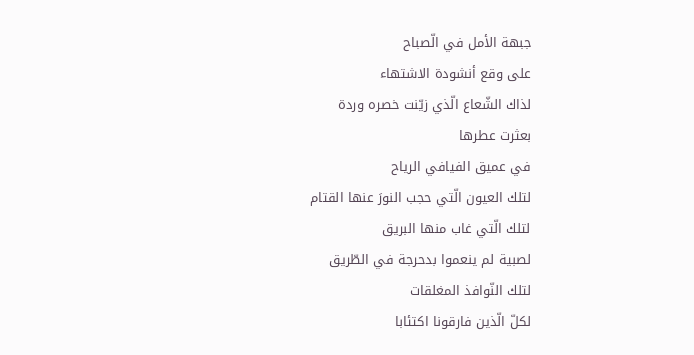جبهة الأمل في الّصباح
على وقع أنشودة الاشتهاء
لذاك الشّعاع الّذي زيّنت خصره وردة
بعثرت عطرها
في عميق الفيافي الرياح
لتلك العيون الّتي حجب النورَ عنها القتام
لتلك الّتي غاب منها البريق
لصبية لم ينعموا بدحرجة في الطّريق
لتلك النّوافذ المغلقات
لكلّ الّذين فارقونا اكتئابا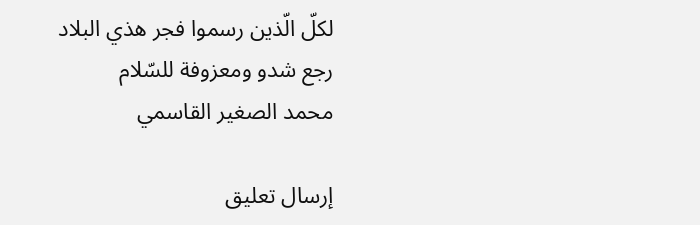لكلّ الّذين رسموا فجر هذي البلاد
رجع شدو ومعزوفة للسّلام
محمد الصغير القاسمي

إرسال تعليق